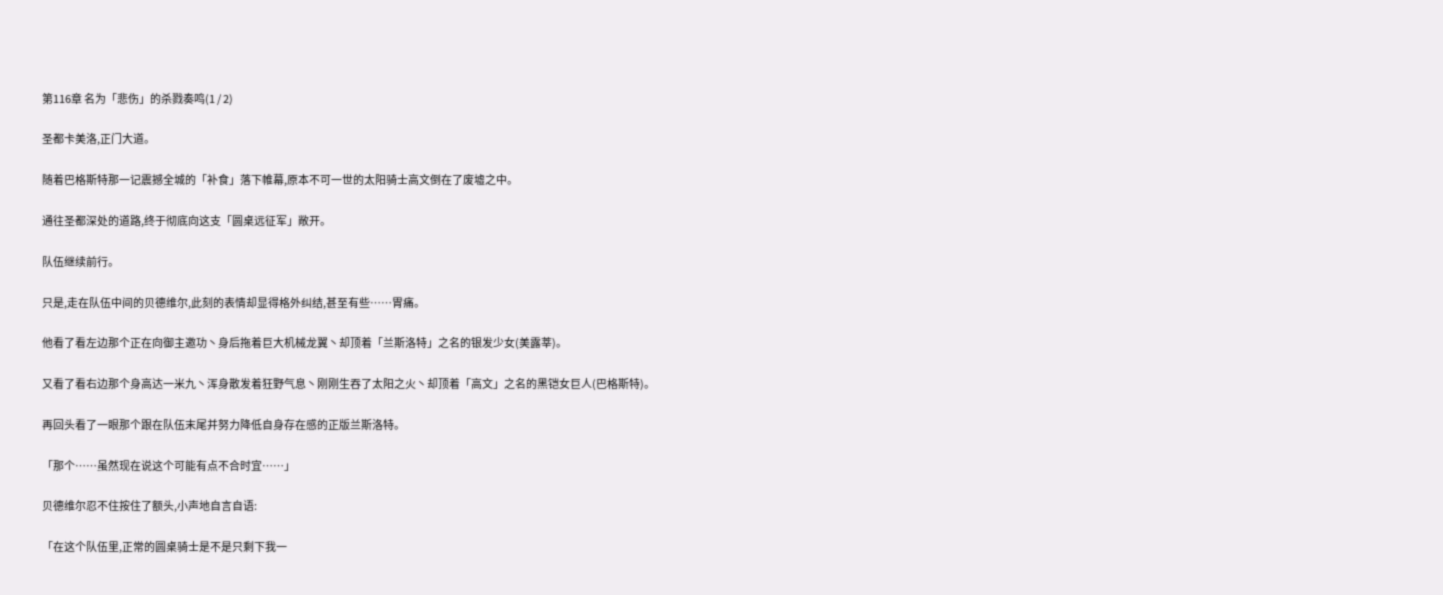第116章 名为「悲伤」的杀戮奏鸣(1 / 2)

圣都卡美洛,正门大道。

随着巴格斯特那一记震撼全城的「补食」落下帷幕,原本不可一世的太阳骑士高文倒在了废墟之中。

通往圣都深处的道路,终于彻底向这支「圆桌远征军」敞开。

队伍继续前行。

只是,走在队伍中间的贝德维尔,此刻的表情却显得格外纠结,甚至有些……胃痛。

他看了看左边那个正在向御主邀功丶身后拖着巨大机械龙翼丶却顶着「兰斯洛特」之名的银发少女(美露莘)。

又看了看右边那个身高达一米九丶浑身散发着狂野气息丶刚刚生吞了太阳之火丶却顶着「高文」之名的黑铠女巨人(巴格斯特)。

再回头看了一眼那个跟在队伍末尾并努力降低自身存在感的正版兰斯洛特。

「那个……虽然现在说这个可能有点不合时宜……」

贝德维尔忍不住按住了额头,小声地自言自语:

「在这个队伍里,正常的圆桌骑士是不是只剩下我一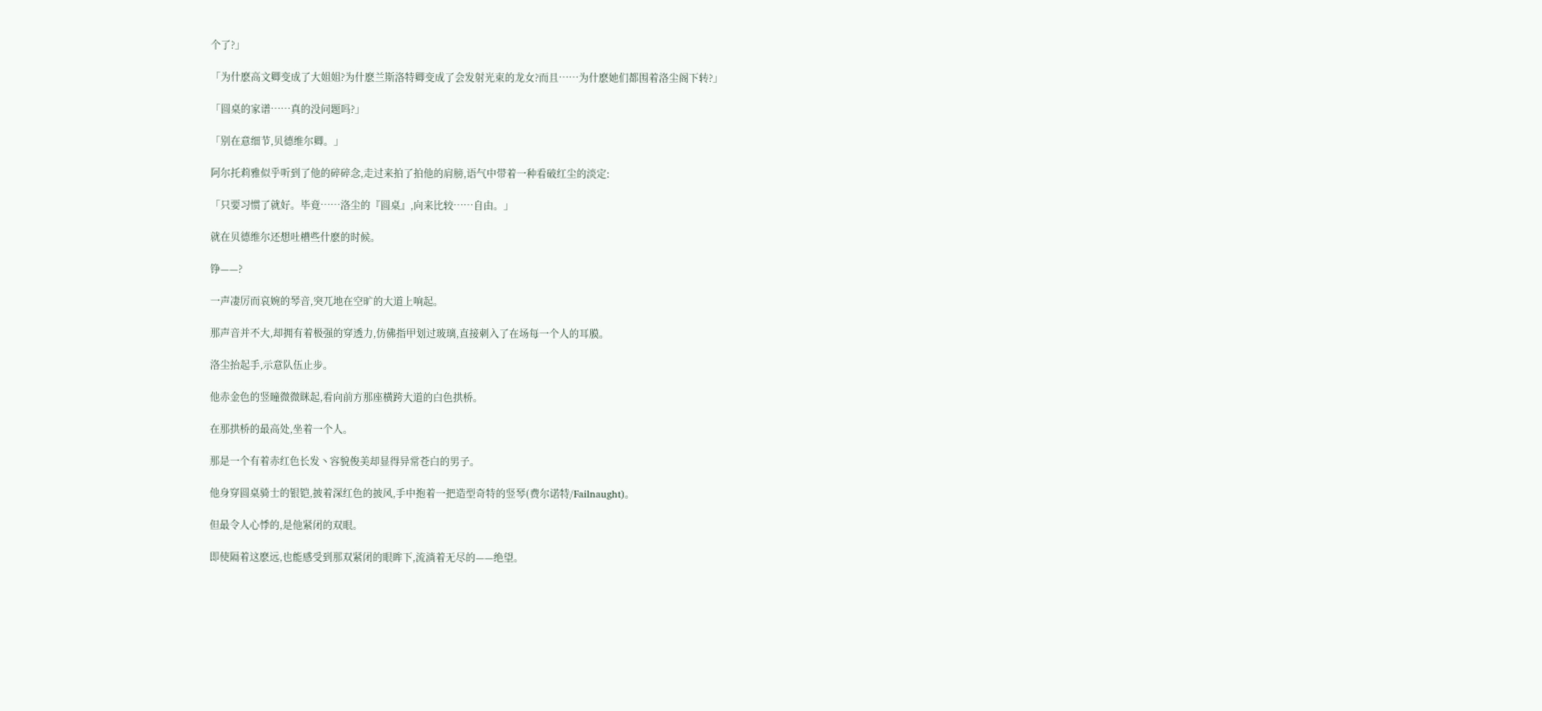个了?」

「为什麽高文卿变成了大姐姐?为什麽兰斯洛特卿变成了会发射光束的龙女?而且……为什麽她们都围着洛尘阁下转?」

「圆桌的家谱……真的没问题吗?」

「别在意细节,贝德维尔卿。」

阿尔托莉雅似乎听到了他的碎碎念,走过来拍了拍他的肩膀,语气中带着一种看破红尘的淡定:

「只要习惯了就好。毕竟……洛尘的『圆桌』,向来比较……自由。」

就在贝德维尔还想吐槽些什麽的时候。

铮——?

一声凄厉而哀婉的琴音,突兀地在空旷的大道上响起。

那声音并不大,却拥有着极强的穿透力,仿佛指甲划过玻璃,直接刺入了在场每一个人的耳膜。

洛尘抬起手,示意队伍止步。

他赤金色的竖瞳微微眯起,看向前方那座横跨大道的白色拱桥。

在那拱桥的最高处,坐着一个人。

那是一个有着赤红色长发丶容貌俊美却显得异常苍白的男子。

他身穿圆桌骑士的银铠,披着深红色的披风,手中抱着一把造型奇特的竖琴(费尔诺特/Failnaught)。

但最令人心悸的,是他紧闭的双眼。

即使隔着这麽远,也能感受到那双紧闭的眼眸下,流淌着无尽的——绝望。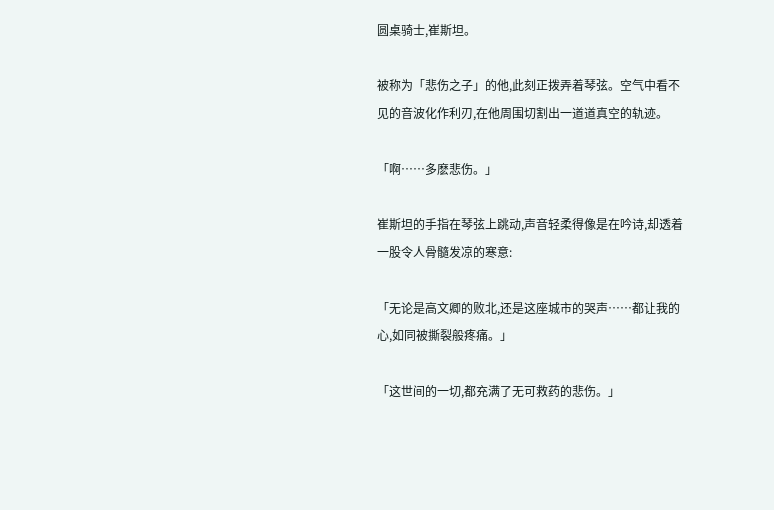圆桌骑士,崔斯坦。

被称为「悲伤之子」的他,此刻正拨弄着琴弦。空气中看不见的音波化作利刃,在他周围切割出一道道真空的轨迹。

「啊……多麽悲伤。」

崔斯坦的手指在琴弦上跳动,声音轻柔得像是在吟诗,却透着一股令人骨髓发凉的寒意:

「无论是高文卿的败北,还是这座城市的哭声……都让我的心,如同被撕裂般疼痛。」

「这世间的一切,都充满了无可救药的悲伤。」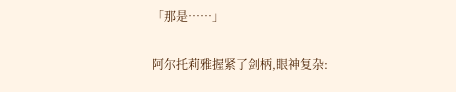「那是……」

阿尔托莉雅握紧了剑柄,眼神复杂: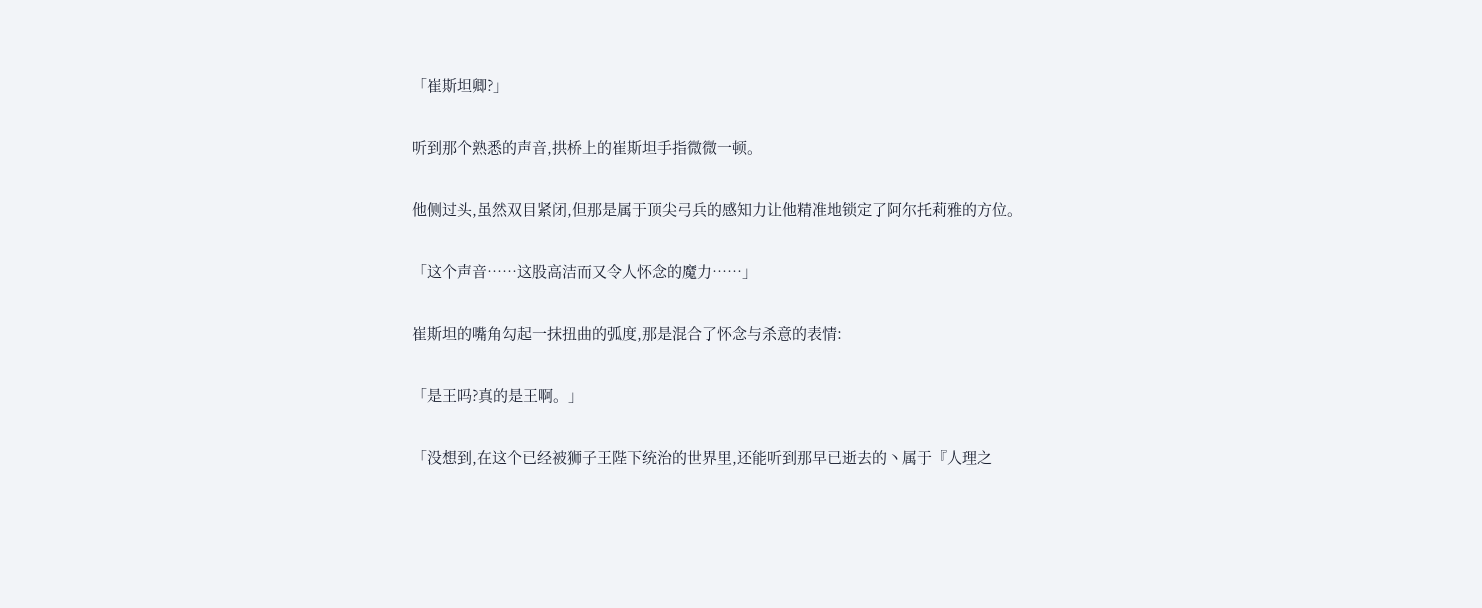「崔斯坦卿?」

听到那个熟悉的声音,拱桥上的崔斯坦手指微微一顿。

他侧过头,虽然双目紧闭,但那是属于顶尖弓兵的感知力让他精准地锁定了阿尔托莉雅的方位。

「这个声音……这股高洁而又令人怀念的魔力……」

崔斯坦的嘴角勾起一抹扭曲的弧度,那是混合了怀念与杀意的表情:

「是王吗?真的是王啊。」

「没想到,在这个已经被狮子王陛下统治的世界里,还能听到那早已逝去的丶属于『人理之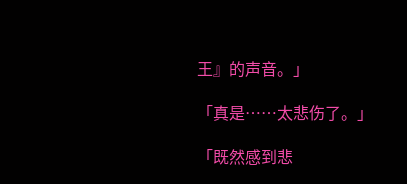王』的声音。」

「真是……太悲伤了。」

「既然感到悲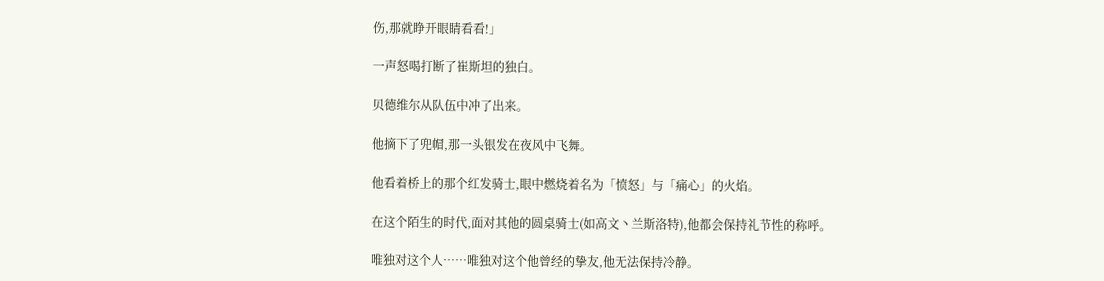伤,那就睁开眼睛看看!」

一声怒喝打断了崔斯坦的独白。

贝德维尔从队伍中冲了出来。

他摘下了兜帽,那一头银发在夜风中飞舞。

他看着桥上的那个红发骑士,眼中燃烧着名为「愤怒」与「痛心」的火焰。

在这个陌生的时代,面对其他的圆桌骑士(如高文丶兰斯洛特),他都会保持礼节性的称呼。

唯独对这个人……唯独对这个他曾经的挚友,他无法保持冷静。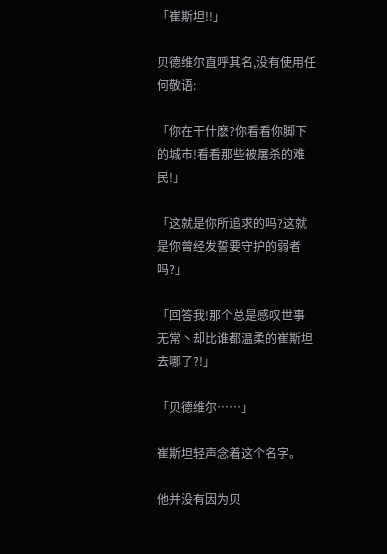「崔斯坦!!」

贝德维尔直呼其名,没有使用任何敬语:

「你在干什麽?你看看你脚下的城市!看看那些被屠杀的难民!」

「这就是你所追求的吗?这就是你曾经发誓要守护的弱者吗?」

「回答我!那个总是感叹世事无常丶却比谁都温柔的崔斯坦去哪了?!」

「贝德维尔……」

崔斯坦轻声念着这个名字。

他并没有因为贝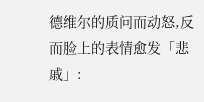德维尔的质问而动怒,反而脸上的表情愈发「悲戚」: